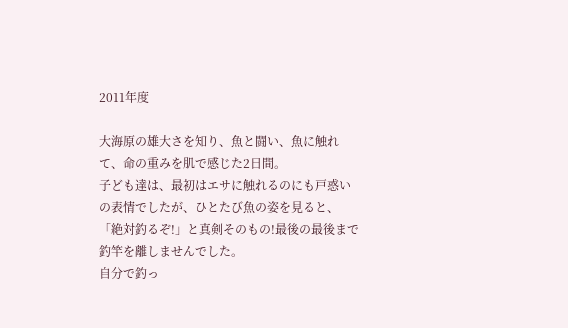2011年度

大海原の雄大さを知り、魚と闘い、魚に触れて、命の重みを肌で感じた2日間。
子ども達は、最初はエサに触れるのにも戸惑いの表情でしたが、ひとたび魚の姿を見ると、「絶対釣るぞ!」と真剣そのもの!最後の最後まで釣竿を離しませんでした。
自分で釣っ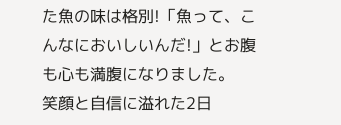た魚の味は格別!「魚って、こんなにおいしいんだ!」とお腹も心も満腹になりました。
笑顔と自信に溢れた2日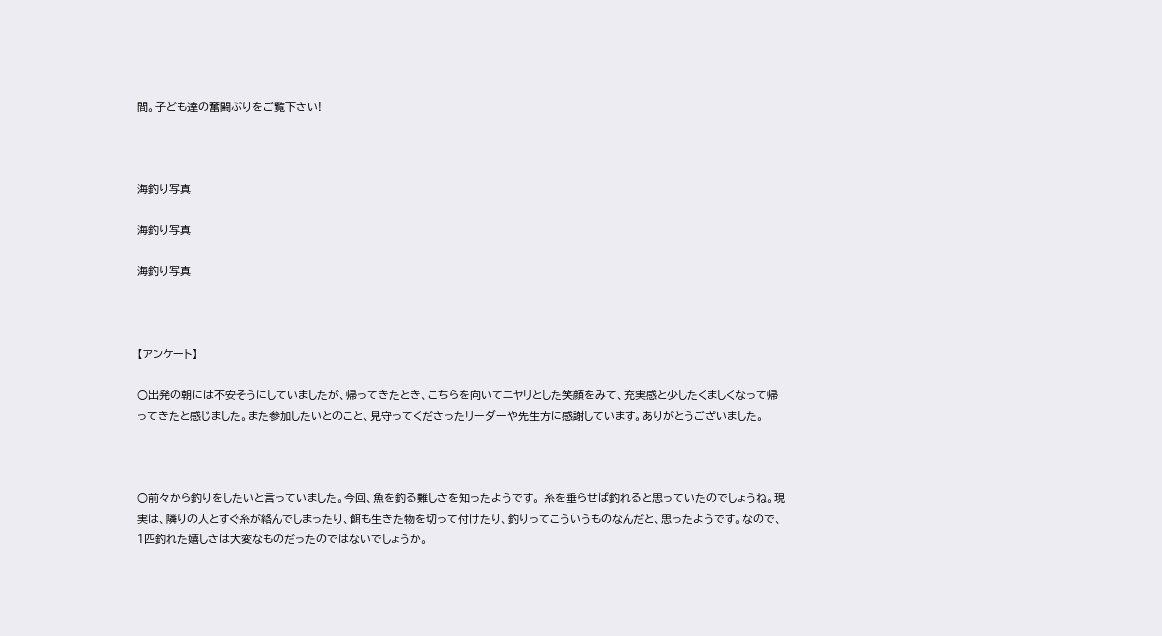間。子ども達の奮闘ぶりをご覧下さい!



海釣り写真

海釣り写真

海釣り写真



【アンケート】

○出発の朝には不安そうにしていましたが、帰ってきたとき、こちらを向いてニヤリとした笑顔をみて、充実感と少したくましくなって帰ってきたと感じました。また参加したいとのこと、見守ってくださったリーダーや先生方に感謝しています。ありがとうございました。



○前々から釣りをしたいと言っていました。今回、魚を釣る難しさを知ったようです。 糸を垂らせば釣れると思っていたのでしょうね。現実は、隣りの人とすぐ糸が絡んでしまったり、餌も生きた物を切って付けたり、釣りってこういうものなんだと、思ったようです。なので、1匹釣れた嬉しさは大変なものだったのではないでしょうか。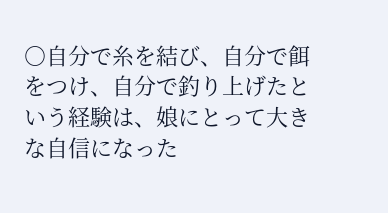○自分で糸を結び、自分で餌をつけ、自分で釣り上げたという経験は、娘にとって大きな自信になった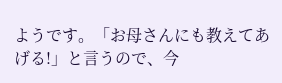ようです。「お母さんにも教えてあげる!」と言うので、今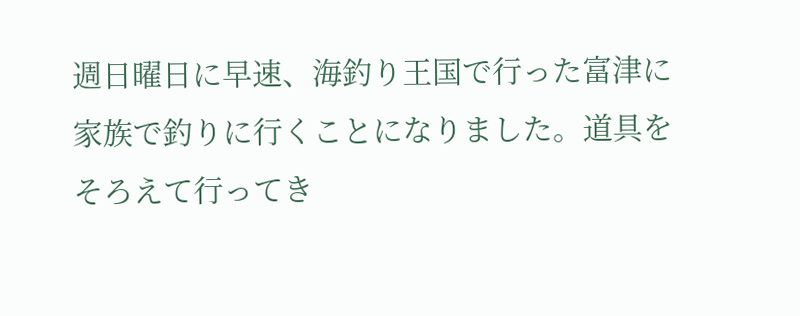週日曜日に早速、海釣り王国で行った富津に家族で釣りに行くことになりました。道具をそろえて行ってき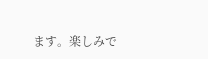ます。楽しみで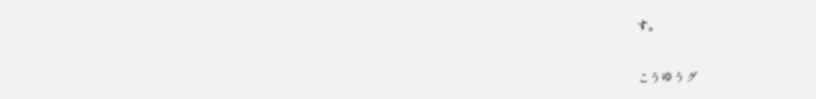す。



こうゆうグ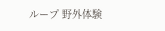ループ 野外体験